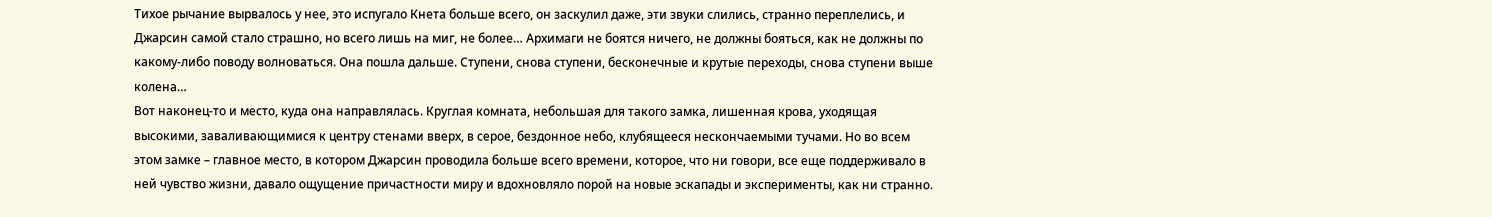Тихое рычание вырвалось у нее, это испугало Кнета больше всего, он заскулил даже, эти звуки слились, странно переплелись, и Джарсин самой стало страшно, но всего лишь на миг, не более… Архимаги не боятся ничего, не должны бояться, как не должны по какому-либо поводу волноваться. Она пошла дальше. Ступени, снова ступени, бесконечные и крутые переходы, снова ступени выше колена…
Вот наконец-то и место, куда она направлялась. Круглая комната, небольшая для такого замка, лишенная крова, уходящая высокими, заваливающимися к центру стенами вверх, в серое, бездонное небо, клубящееся нескончаемыми тучами. Но во всем этом замке – главное место, в котором Джарсин проводила больше всего времени, которое, что ни говори, все еще поддерживало в ней чувство жизни, давало ощущение причастности миру и вдохновляло порой на новые эскапады и эксперименты, как ни странно.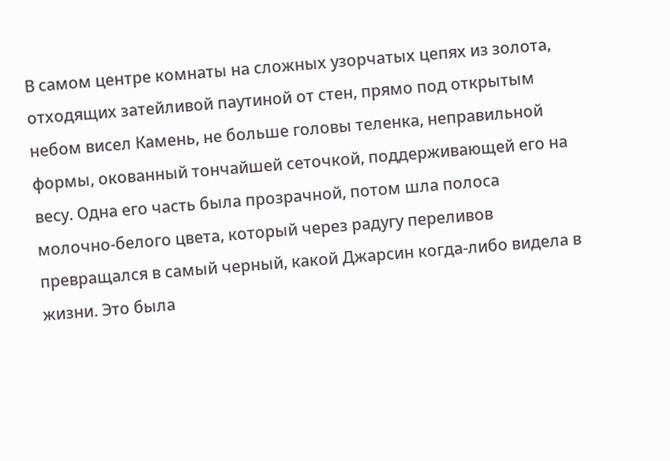В самом центре комнаты на сложных узорчатых цепях из золота, отходящих затейливой паутиной от стен, прямо под открытым небом висел Камень, не больше головы теленка, неправильной формы, окованный тончайшей сеточкой, поддерживающей его на весу. Одна его часть была прозрачной, потом шла полоса молочно-белого цвета, который через радугу переливов превращался в самый черный, какой Джарсин когда-либо видела в жизни. Это была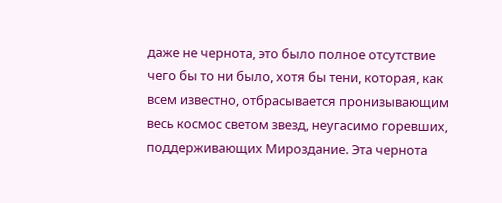даже не чернота, это было полное отсутствие чего бы то ни было, хотя бы тени, которая, как всем известно, отбрасывается пронизывающим весь космос светом звезд, неугасимо горевших, поддерживающих Мироздание. Эта чернота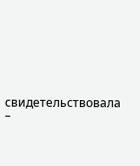свидетельствовала –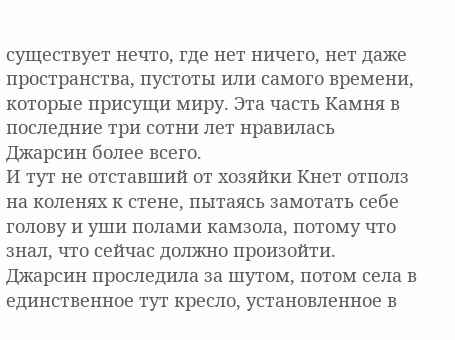существует нечто, где нет ничего, нет даже пространства, пустоты или самого времени, которые присущи миру. Эта часть Камня в последние три сотни лет нравилась Джарсин более всего.
И тут не отставший от хозяйки Кнет отполз на коленях к стене, пытаясь замотать себе голову и уши полами камзола, потому что знал, что сейчас должно произойти. Джарсин проследила за шутом, потом села в единственное тут кресло, установленное в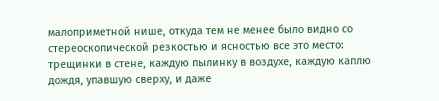малоприметной нише, откуда тем не менее было видно со стереоскопической резкостью и ясностью все это место: трещинки в стене, каждую пылинку в воздухе, каждую каплю дождя, упавшую сверху, и даже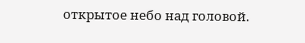открытое небо над головой.